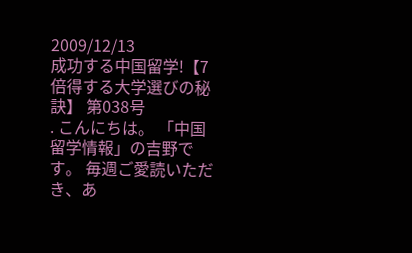2009/12/13
成功する中国留学!【7倍得する大学選びの秘訣】 第038号
. こんにちは。 「中国留学情報」の吉野です。 毎週ご愛読いただき、あ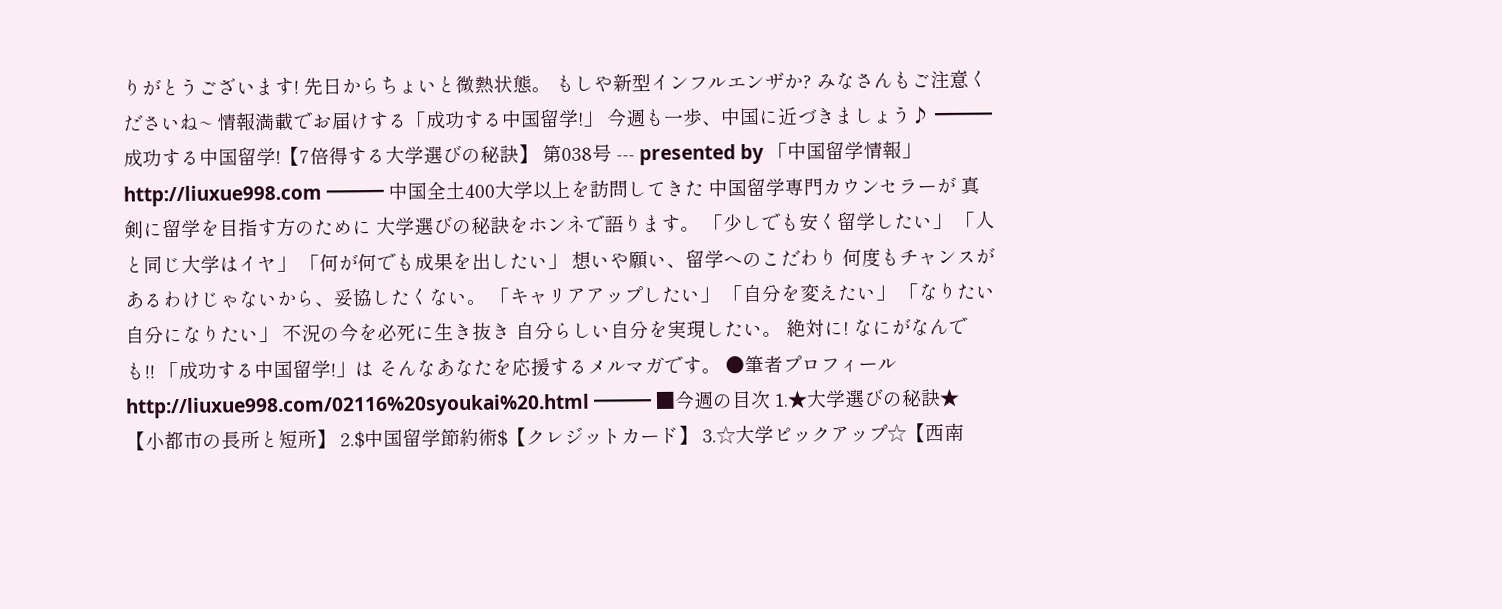りがとうございます! 先日からちょいと微熱状態。 もしや新型インフルエンザか? みなさんもご注意くださいね~ 情報満載でお届けする「成功する中国留学!」 今週も一歩、中国に近づきましょう♪ ━━━ 成功する中国留学!【7倍得する大学選びの秘訣】 第038号 --- presented by 「中国留学情報」 http://liuxue998.com ━━━ 中国全土400大学以上を訪問してきた 中国留学専門カウンセラーが 真剣に留学を目指す方のために 大学選びの秘訣をホンネで語ります。 「少しでも安く留学したい」 「人と同じ大学はイヤ」 「何が何でも成果を出したい」 想いや願い、留学へのこだわり 何度もチャンスがあるわけじゃないから、妥協したくない。 「キャリアアップしたい」 「自分を変えたい」 「なりたい自分になりたい」 不況の今を必死に生き抜き 自分らしい自分を実現したい。 絶対に! なにがなんでも!! 「成功する中国留学!」は そんなあなたを応援するメルマガです。 ●筆者プロフィール http://liuxue998.com/02116%20syoukai%20.html ━━━ ■今週の目次 1.★大学選びの秘訣★【小都市の長所と短所】 2.$中国留学節約術$【クレジットカード】 3.☆大学ピックアップ☆【西南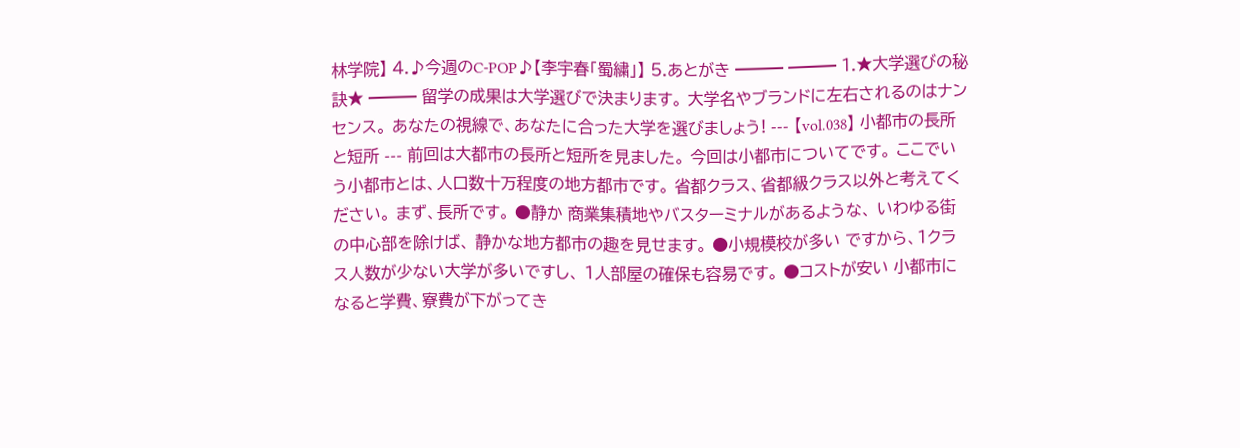林学院】 4.♪今週のC-POP♪【李宇春「蜀繍」】 5.あとがき ━━━ ━━━ 1.★大学選びの秘訣★ ━━━ 留学の成果は大学選びで決まります。 大学名やブランドに左右されるのはナンセンス。 あなたの視線で、あなたに合った大学を選びましょう! --- 【vol.038】 小都市の長所と短所 --- 前回は大都市の長所と短所を見ました。 今回は小都市についてです。 ここでいう小都市とは、人口数十万程度の地方都市です。 省都クラス、省都級クラス以外と考えてください。 まず、長所です。 ●静か 商業集積地やバスターミナルがあるような、 いわゆる街の中心部を除けば、 静かな地方都市の趣を見せます。 ●小規模校が多い ですから、1クラス人数が少ない大学が多いですし、 1人部屋の確保も容易です。 ●コストが安い 小都市になると学費、寮費が下がってき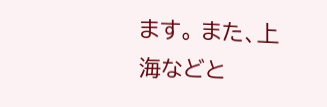ます。 また、上海などと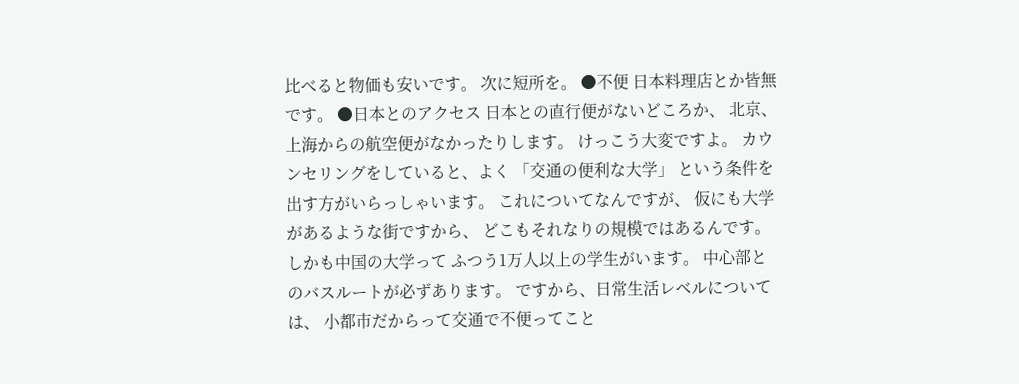比べると物価も安いです。 次に短所を。 ●不便 日本料理店とか皆無です。 ●日本とのアクセス 日本との直行便がないどころか、 北京、上海からの航空便がなかったりします。 けっこう大変ですよ。 カウンセリングをしていると、よく 「交通の便利な大学」 という条件を出す方がいらっしゃいます。 これについてなんですが、 仮にも大学があるような街ですから、 どこもそれなりの規模ではあるんです。 しかも中国の大学って ふつう1万人以上の学生がいます。 中心部とのバスルートが必ずあります。 ですから、日常生活レベルについては、 小都市だからって交通で不便ってこと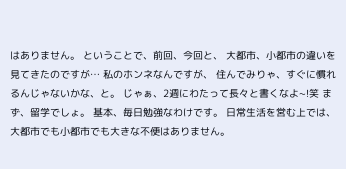はありません。 ということで、前回、今回と、 大都市、小都市の違いを見てきたのですが… 私のホンネなんですが、 住んでみりゃ、すぐに慣れるんじゃないかな、と。 じゃぁ、2週にわたって長々と書くなよ~!笑 まず、留学でしょ。 基本、毎日勉強なわけです。 日常生活を営む上では、 大都市でも小都市でも大きな不便はありません。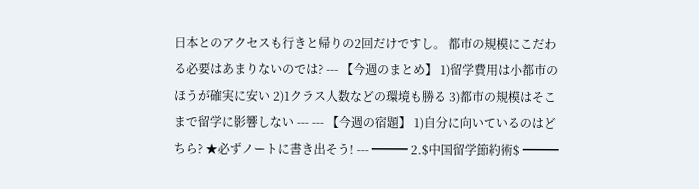日本とのアクセスも行きと帰りの2回だけですし。 都市の規模にこだわる必要はあまりないのでは? --- 【今週のまとめ】 1)留学費用は小都市のほうが確実に安い 2)1クラス人数などの環境も勝る 3)都市の規模はそこまで留学に影響しない --- --- 【今週の宿題】 1)自分に向いているのはどちら? ★必ずノートに書き出そう! --- ━━━ 2.$中国留学節約術$ ━━━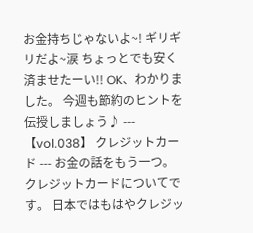お金持ちじゃないよ~! ギリギリだよ~涙 ちょっとでも安く済ませたーい!! OK、わかりました。 今週も節約のヒントを伝授しましょう♪ --- 【vol.038】 クレジットカード --- お金の話をもう一つ。 クレジットカードについてです。 日本ではもはやクレジッ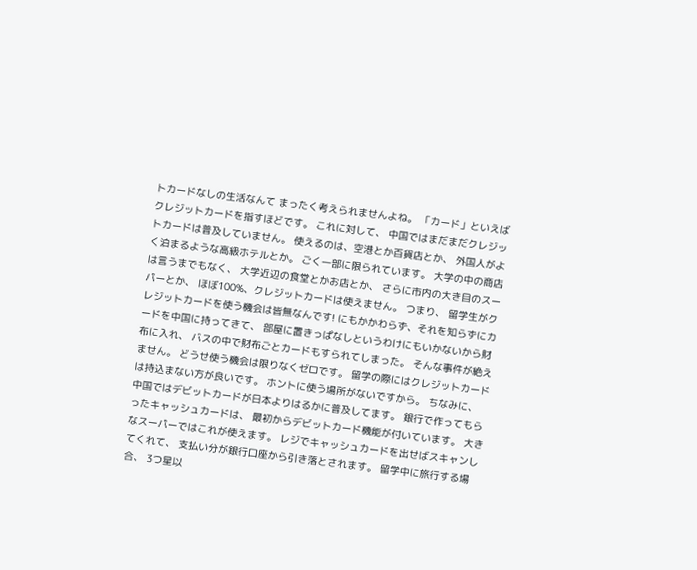トカードなしの生活なんて まったく考えられませんよね。 「カード」といえばクレジットカードを指すほどです。 これに対して、 中国ではまだまだクレジットカードは普及していません。 使えるのは、空港とか百貨店とか、 外国人がよく泊まるような高級ホテルとか。 ごく一部に限られています。 大学の中の商店は言うまでもなく、 大学近辺の食堂とかお店とか、 さらに市内の大き目のスーパーとか、 ほぼ100%、クレジットカードは使えません。 つまり、 留学生がクレジットカードを使う機会は皆無なんです! にもかかわらず、それを知らずにカードを中国に持ってきて、 部屋に置きっぱなしというわけにもいかないから財布に入れ、 バスの中で財布ごとカードもすられてしまった。 そんな事件が絶えません。 どうせ使う機会は限りなくゼロです。 留学の際にはクレジットカードは持込まない方が良いです。 ホントに使う場所がないですから。 ちなみに、 中国ではデビットカードが日本よりはるかに普及してます。 銀行で作ってもらったキャッシュカードは、 最初からデビットカード機能が付いています。 大きなスーパーではこれが使えます。 レジでキャッシュカードを出せばスキャンしてくれて、 支払い分が銀行口座から引き落とされます。 留学中に旅行する場合、 3つ星以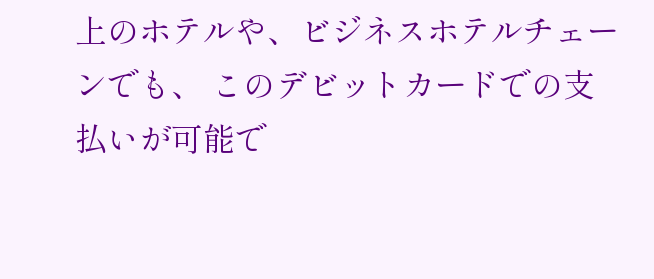上のホテルや、ビジネスホテルチェーンでも、 このデビットカードでの支払いが可能で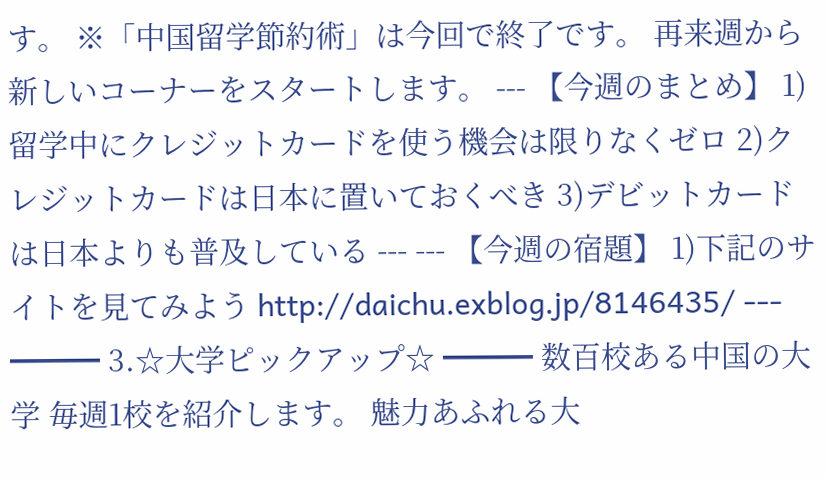す。 ※「中国留学節約術」は今回で終了です。 再来週から新しいコーナーをスタートします。 --- 【今週のまとめ】 1)留学中にクレジットカードを使う機会は限りなくゼロ 2)クレジットカードは日本に置いておくべき 3)デビットカードは日本よりも普及している --- --- 【今週の宿題】 1)下記のサイトを見てみよう http://daichu.exblog.jp/8146435/ --- ━━━ 3.☆大学ピックアップ☆ ━━━ 数百校ある中国の大学 毎週1校を紹介します。 魅力あふれる大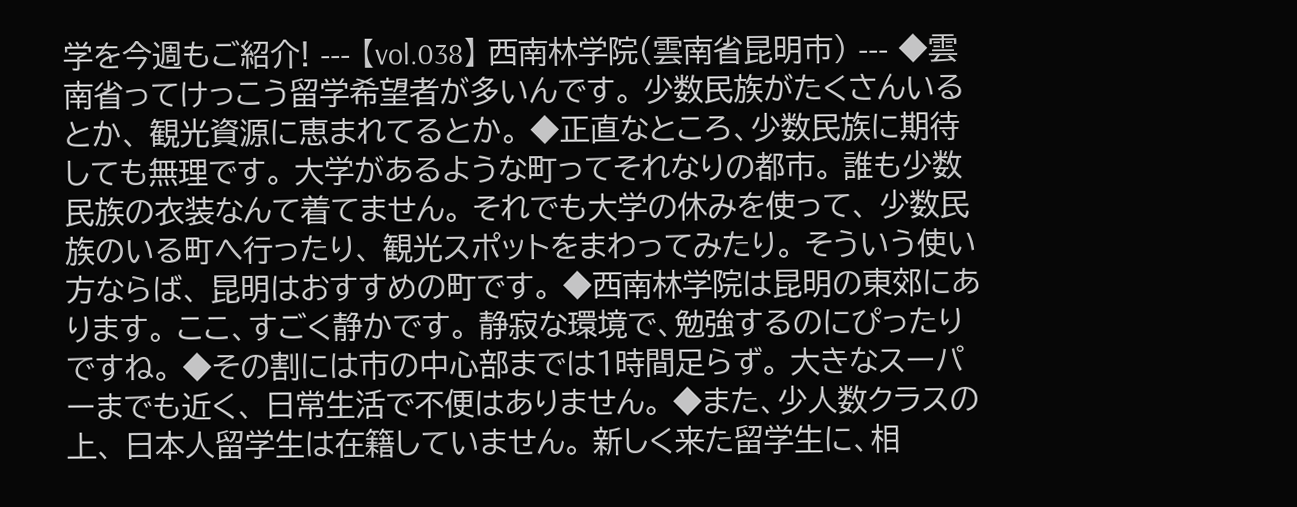学を今週もご紹介! --- 【vol.038】 西南林学院(雲南省昆明市) --- ◆雲南省ってけっこう留学希望者が多いんです。 少数民族がたくさんいるとか、 観光資源に恵まれてるとか。 ◆正直なところ、少数民族に期待しても無理です。 大学があるような町ってそれなりの都市。 誰も少数民族の衣装なんて着てません。 それでも大学の休みを使って、 少数民族のいる町へ行ったり、 観光スポットをまわってみたり。 そういう使い方ならば、 昆明はおすすめの町です。 ◆西南林学院は昆明の東郊にあります。 ここ、すごく静かです。 静寂な環境で、勉強するのにぴったりですね。 ◆その割には市の中心部までは1時間足らず。 大きなスーパーまでも近く、 日常生活で不便はありません。 ◆また、少人数クラスの上、 日本人留学生は在籍していません。 新しく来た留学生に、相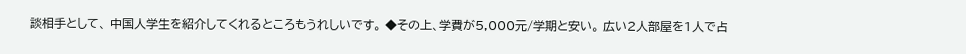談相手として、 中国人学生を紹介してくれるところもうれしいです。 ◆その上、学費が5,000元/学期と安い。 広い2人部屋を1人で占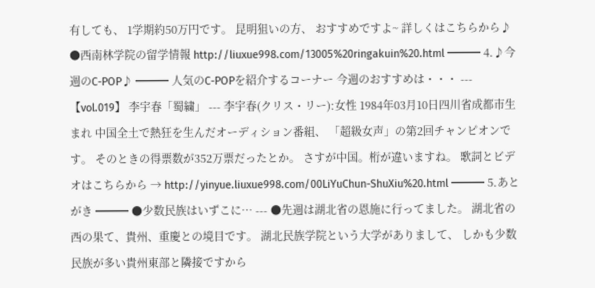有しても、 1学期約50万円です。 昆明狙いの方、 おすすめですよ~ 詳しくはこちらから♪ ●西南林学院の留学情報 http://liuxue998.com/13005%20ringakuin%20.html ━━━ 4.♪今週のC-POP♪ ━━━ 人気のC-POPを紹介するコーナー 今週のおすすめは・・・ --- 【vol.019】 李宇春「蜀繍」 --- 李宇春(クリス・リー):女性 1984年03月10日四川省成都市生まれ 中国全土で熱狂を生んだオーディション番組、 「超級女声」の第2回チャンピオンです。 そのときの得票数が352万票だったとか。 さすが中国。桁が違いますね。 歌詞とビデオはこちらから → http://yinyue.liuxue998.com/00LiYuChun-ShuXiu%20.html ━━━ 5.あとがき ━━━ ●少数民族はいずこに… --- ●先週は湖北省の恩施に行ってました。 湖北省の西の果て、貴州、重慶との境目です。 湖北民族学院という大学がありまして、 しかも少数民族が多い貴州東部と隣接ですから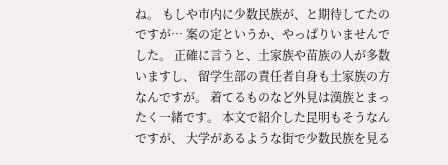ね。 もしや市内に少数民族が、と期待してたのですが… 案の定というか、やっぱりいませんでした。 正確に言うと、土家族や苗族の人が多数いますし、 留学生部の責任者自身も土家族の方なんですが。 着てるものなど外見は漢族とまったく一緒です。 本文で紹介した昆明もそうなんですが、 大学があるような街で少数民族を見る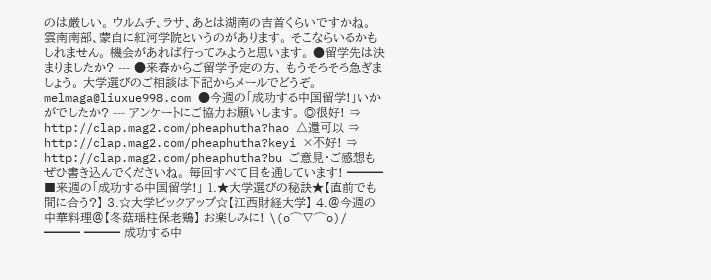のは厳しい。 ウルムチ、ラサ、あとは湖南の吉首くらいですかね。 雲南南部、蒙自に紅河学院というのがあります。 そこならいるかもしれません。 機会があれば行ってみようと思います。 ●留学先は決まりましたか? --- ●来春からご留学予定の方、 もうそろそろ急ぎましょう。 大学選びのご相談は下記からメールでどうぞ。 melmaga@liuxue998.com ●今週の「成功する中国留学!」いかがでしたか? --- アンケートにご協力お願いします。 ◎很好! ⇒ http://clap.mag2.com/pheaphutha?hao △還可以 ⇒ http://clap.mag2.com/pheaphutha?keyi ×不好! ⇒ http://clap.mag2.com/pheaphutha?bu ご意見・ご感想もぜひ書き込んでくださいね。 毎回すべて目を通しています! ━━━ ■来週の「成功する中国留学!」 1.★大学選びの秘訣★【直前でも間に合う?】 3.☆大学ピックアップ☆【江西財経大学】 4.@今週の中華料理@【冬菇瑶柱保老鶏】 お楽しみに! \(o⌒∇⌒o)/ ━━━ ━━━ 成功する中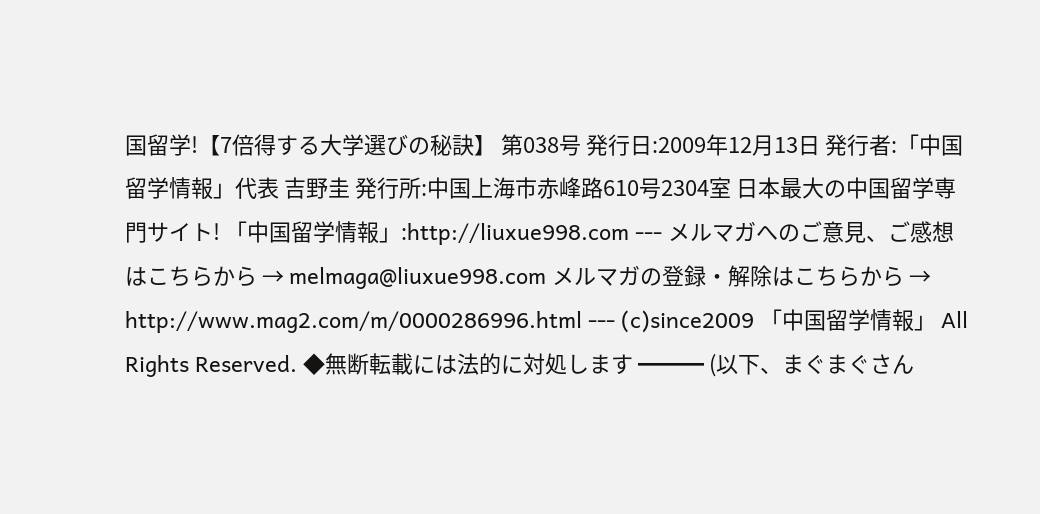国留学!【7倍得する大学選びの秘訣】 第038号 発行日:2009年12月13日 発行者:「中国留学情報」代表 吉野圭 発行所:中国上海市赤峰路610号2304室 日本最大の中国留学専門サイト! 「中国留学情報」:http://liuxue998.com --- メルマガへのご意見、ご感想はこちらから → melmaga@liuxue998.com メルマガの登録・解除はこちらから → http://www.mag2.com/m/0000286996.html --- (c)since2009 「中国留学情報」 All Rights Reserved. ◆無断転載には法的に対処します ━━━ (以下、まぐまぐさん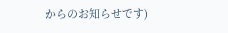からのお知らせです)